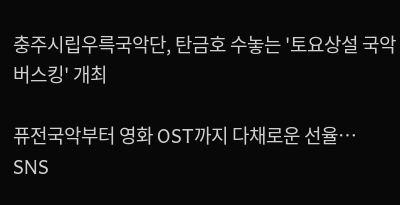충주시립우륵국악단, 탄금호 수놓는 '토요상설 국악버스킹' 개최

퓨전국악부터 영화 OST까지 다채로운 선율… SNS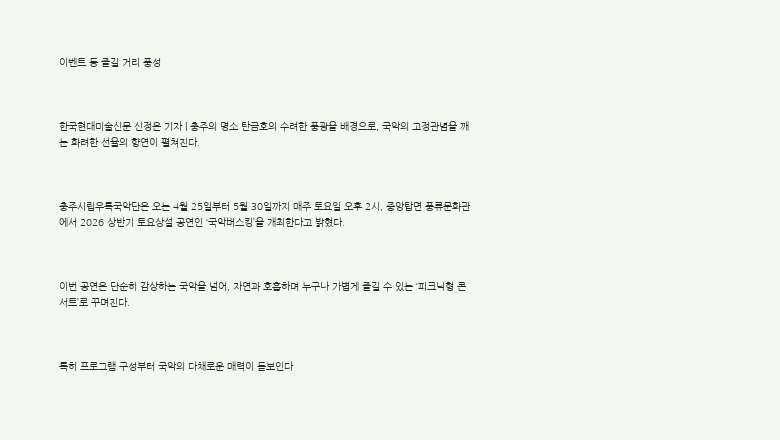이벤트 등 즐길 거리 풍성



한국현대미술신문 신정은 기자 | 충주의 명소 탄금호의 수려한 풍광을 배경으로, 국악의 고정관념을 깨는 화려한 선율의 향연이 펼쳐진다.



충주시립우륵국악단은 오는 4월 25일부터 5월 30일까지 매주 토요일 오후 2시, 중앙탑면 풍류문화관에서 2026 상반기 토요상설 공연인 ‘국악버스킹’을 개최한다고 밝혔다.



이번 공연은 단순히 감상하는 국악을 넘어, 자연과 호흡하며 누구나 가볍게 즐길 수 있는 ‘피크닉형 콘서트’로 꾸며진다.



특히 프로그램 구성부터 국악의 다채로운 매력이 돋보인다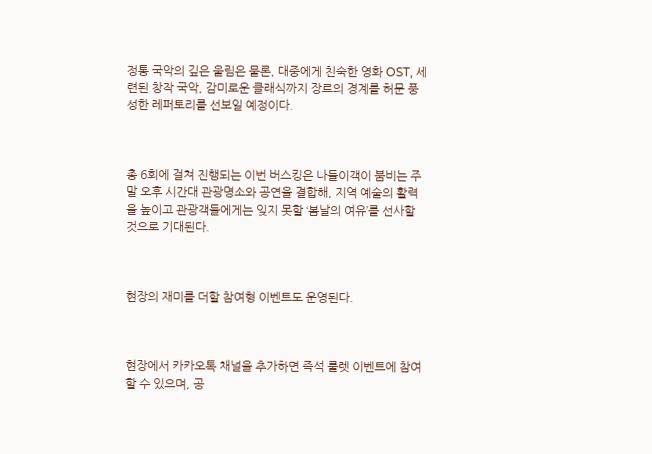정통 국악의 깊은 울림은 물론, 대중에게 친숙한 영화 OST, 세련된 창작 국악, 감미로운 클래식까지 장르의 경계를 허문 풍성한 레퍼토리를 선보일 예정이다.



총 6회에 걸쳐 진행되는 이번 버스킹은 나들이객이 붐비는 주말 오후 시간대 관광명소와 공연을 결합해, 지역 예술의 활력을 높이고 관광객들에게는 잊지 못할 ‘봄날의 여유’를 선사할 것으로 기대된다.



현장의 재미를 더할 참여형 이벤트도 운영된다.



현장에서 카카오톡 채널을 추가하면 즉석 룰렛 이벤트에 참여할 수 있으며, 공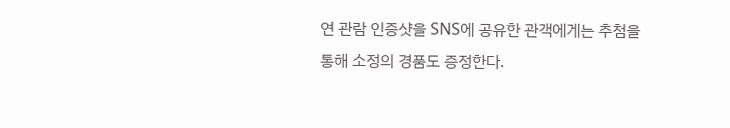연 관람 인증샷을 SNS에 공유한 관객에게는 추첨을 통해 소정의 경품도 증정한다.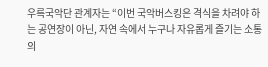우륵국악단 관계자는 “이번 국악버스킹은 격식을 차려야 하는 공연장이 아닌, 자연 속에서 누구나 자유롭게 즐기는 소통의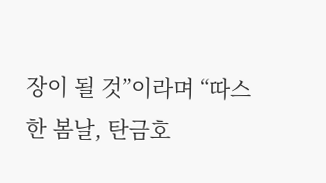장이 될 것”이라며 “따스한 봄날, 탄금호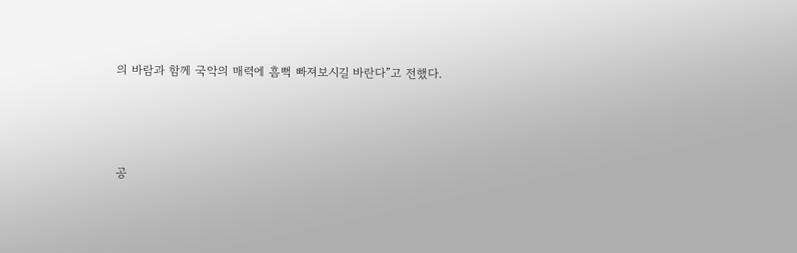의 바람과 함께 국악의 매력에 흠뻑 빠져보시길 바란다”고 전했다.



공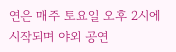연은 매주 토요일 오후 2시에 시작되며 야외 공연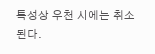특성상 우천 시에는 취소된다.